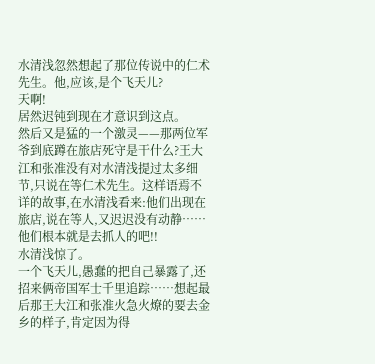水清浅忽然想起了那位传说中的仁术先生。他,应该,是个飞天儿?
天啊!
居然迟钝到现在才意识到这点。
然后又是猛的一个激灵——那两位军爷到底蹲在旅店死守是干什么?王大江和张准没有对水清浅提过太多细节,只说在等仁术先生。这样语焉不详的故事,在水清浅看来:他们出现在旅店,说在等人,又迟迟没有动静……
他们根本就是去抓人的吧!!
水清浅惊了。
一个飞天儿,愚蠢的把自己暴露了,还招来俩帝国军士千里追踪……想起最后那王大江和张准火急火燎的要去金乡的样子,肯定因为得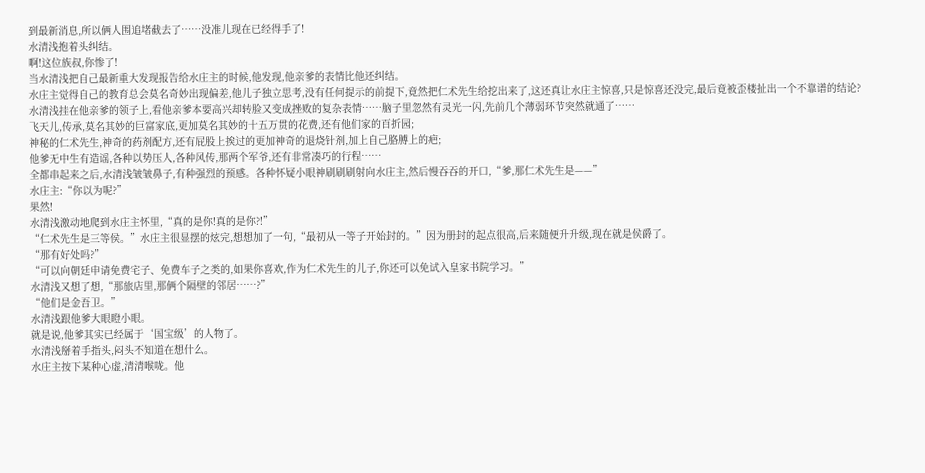到最新消息,所以俩人围追堵截去了……没准儿现在已经得手了!
水清浅抱着头纠结。
啊!这位族叔,你惨了!
当水清浅把自己最新重大发现报告给水庄主的时候,他发现,他亲爹的表情比他还纠结。
水庄主觉得自己的教育总会莫名奇妙出现偏差,他儿子独立思考,没有任何提示的前提下,竟然把仁术先生给挖出来了,这还真让水庄主惊喜,只是惊喜还没完,最后竟被歪楼扯出一个不靠谱的结论?
水清浅挂在他亲爹的领子上,看他亲爹本要高兴却转脸又变成挫败的复杂表情……脑子里忽然有灵光一闪,先前几个薄弱环节突然就通了……
飞天儿,传承,莫名其妙的巨富家底,更加莫名其妙的十五万贯的花费,还有他们家的百折园;
神秘的仁术先生,神奇的药剂配方,还有屁股上挨过的更加神奇的退烧针剂,加上自己胳膊上的疤;
他爹无中生有造谣,各种以势压人,各种风传,那两个军爷,还有非常凑巧的行程……
全都串起来之后,水清浅皱皱鼻子,有种强烈的预感。各种怀疑小眼神刷刷刷射向水庄主,然后慢吞吞的开口,“爹,那仁术先生是——”
水庄主:“你以为呢?”
果然!
水清浅激动地爬到水庄主怀里,“真的是你!真的是你?!”
“仁术先生是三等侯。”水庄主很显摆的炫完,想想加了一句,“最初从一等子开始封的。”因为册封的起点很高,后来随便升升级,现在就是侯爵了。
“那有好处吗?”
“可以向朝廷申请免费宅子、免费车子之类的,如果你喜欢,作为仁术先生的儿子,你还可以免试入皇家书院学习。”
水清浅又想了想,“那旅店里,那俩个隔壁的邻居……?”
“他们是金吾卫。”
水清浅跟他爹大眼瞪小眼。
就是说,他爹其实已经属于‘国宝级’的人物了。
水清浅掰着手指头,闷头不知道在想什么。
水庄主按下某种心虚,清清喉咙。他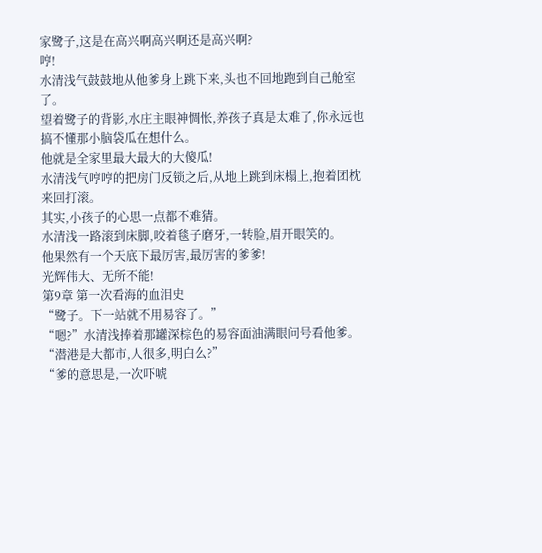家鹭子,这是在高兴啊高兴啊还是高兴啊?
哼!
水清浅气鼓鼓地从他爹身上跳下来,头也不回地跑到自己舱室了。
望着鹭子的背影,水庄主眼神惆怅,养孩子真是太难了,你永远也搞不懂那小脑袋瓜在想什么。
他就是全家里最大最大的大傻瓜!
水清浅气哼哼的把房门反锁之后,从地上跳到床榻上,抱着团枕来回打滚。
其实,小孩子的心思一点都不难猜。
水清浅一路滚到床脚,咬着毯子磨牙,一转脸,眉开眼笑的。
他果然有一个天底下最厉害,最厉害的爹爹!
光辉伟大、无所不能!
第9章 第一次看海的血泪史
“鹭子。下一站就不用易容了。”
“嗯?”水清浅捧着那罐深棕色的易容面油满眼问号看他爹。
“潜港是大都市,人很多,明白么?”
“爹的意思是,一次吓唬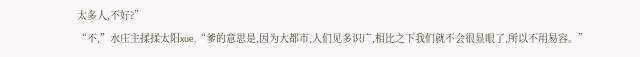太多人,不好?”
“不,”水庄主揉揉太阳xue,“爹的意思是,因为大都市,人们见多识广,相比之下我们就不会很显眼了,所以不用易容。”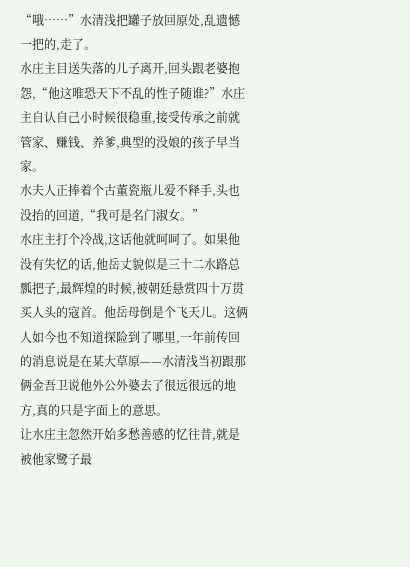“哦……”水清浅把罐子放回原处,乱遗憾一把的,走了。
水庄主目送失落的儿子离开,回头跟老婆抱怨,“他这唯恐天下不乱的性子随谁?”水庄主自认自己小时候很稳重,接受传承之前就管家、赚钱、养爹,典型的没娘的孩子早当家。
水夫人正捧着个古董瓷瓶儿爱不释手,头也没抬的回道,“我可是名门淑女。”
水庄主打个冷战,这话他就呵呵了。如果他没有失忆的话,他岳丈貌似是三十二水路总瓢把子,最辉煌的时候,被朝廷悬赏四十万贯买人头的寇首。他岳母倒是个飞天儿。这俩人如今也不知道探险到了哪里,一年前传回的消息说是在某大草原——水清浅当初跟那俩金吾卫说他外公外婆去了很远很远的地方,真的只是字面上的意思。
让水庄主忽然开始多愁善感的忆往昔,就是被他家鹭子最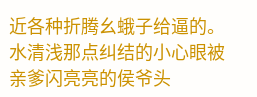近各种折腾幺蛾子给逼的。水清浅那点纠结的小心眼被亲爹闪亮亮的侯爷头